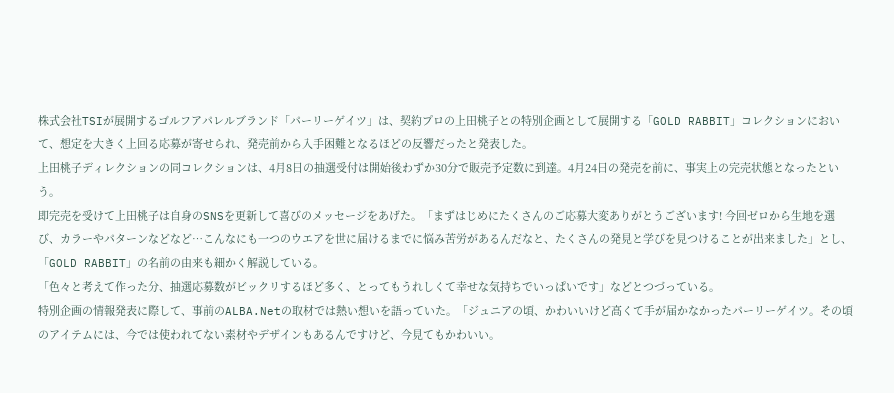株式会社TSIが展開するゴルフアパレルブランド「パーリーゲイツ」は、契約プロの上田桃子との特別企画として展開する「GOLD RABBIT」コレクションにおいて、想定を大きく上回る応募が寄せられ、発売前から入手困難となるほどの反響だったと発表した。
上田桃子ディレクションの同コレクションは、4月8日の抽選受付は開始後わずか30分で販売予定数に到達。4月24日の発売を前に、事実上の完売状態となったという。
即完売を受けて上田桃子は自身のSNSを更新して喜びのメッセージをあげた。「まずはじめにたくさんのご応募大変ありがとうございます! 今回ゼロから生地を選び、カラーやパターンなどなど…こんなにも一つのウエアを世に届けるまでに悩み苦労があるんだなと、たくさんの発見と学びを見つけることが出来ました」とし、「GOLD RABBIT」の名前の由来も細かく解説している。
「色々と考えて作った分、抽選応募数がビックリするほど多く、とってもうれしくて幸せな気持ちでいっぱいです」などとつづっている。
特別企画の情報発表に際して、事前のALBA.Netの取材では熱い想いを語っていた。「ジュニアの頃、かわいいけど高くて手が届かなかったパーリーゲイツ。その頃のアイテムには、今では使われてない素材やデザインもあるんですけど、今見てもかわいい。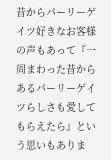昔からパーリーゲイツ好きなお客様の声もあって『一周まわった昔からあるパーリーゲイツらしさも愛してもらえたら』という思いもありま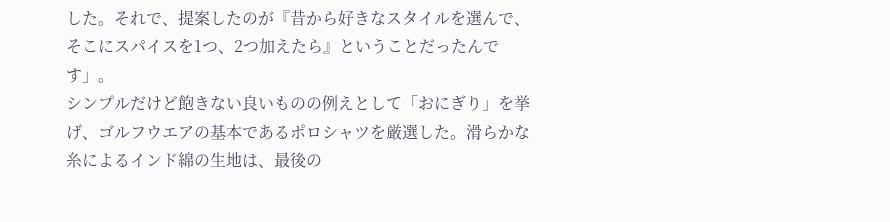した。それで、提案したのが『昔から好きなスタイルを選んで、そこにスパイスを1つ、2つ加えたら』ということだったんです」。
シンプルだけど飽きない良いものの例えとして「おにぎり」を挙げ、ゴルフウエアの基本であるポロシャツを厳選した。滑らかな糸によるインド綿の生地は、最後の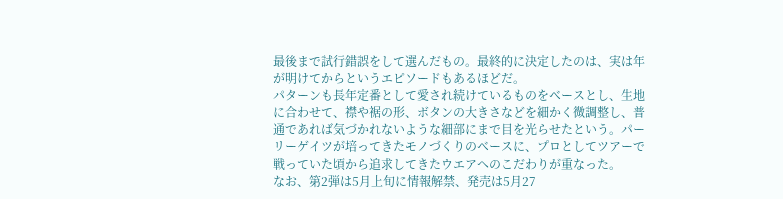最後まで試行錯誤をして選んだもの。最終的に決定したのは、実は年が明けてからというエピソードもあるほどだ。
パターンも長年定番として愛され続けているものをベースとし、生地に合わせて、襟や裾の形、ボタンの大きさなどを細かく微調整し、普通であれば気づかれないような細部にまで目を光らせたという。パーリーゲイツが培ってきたモノづくりのベースに、プロとしてツアーで戦っていた頃から追求してきたウエアへのこだわりが重なった。
なお、第2弾は5月上旬に情報解禁、発売は5月27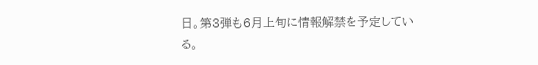日。第3弾も6月上旬に情報解禁を予定している。